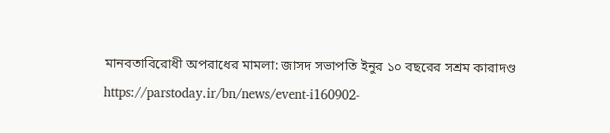মানবতাবিরোধী অপরাধের মামলা: জাসদ সভাপতি ইনুর ১০ বছরের সশ্রম কারাদণ্ড
https://parstoday.ir/bn/news/event-i160902-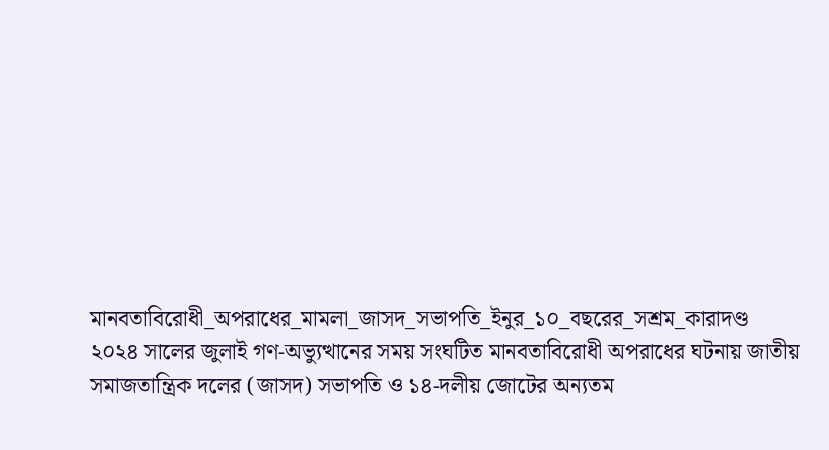মানবতাবিরোধী_অপরাধের_মামলা_জাসদ_সভাপতি_ইনুর_১০_বছরের_সশ্রম_কারাদণ্ড
২০২৪ সালের জুলাই গণ-অভ্যুত্থানের সময় সংঘটিত মানবতাবিরোধী অপরাধের ঘটনায় জাতীয় সমাজতান্ত্রিক দলের (জাসদ) সভাপতি ও ১৪-দলীয় জোটের অন্যতম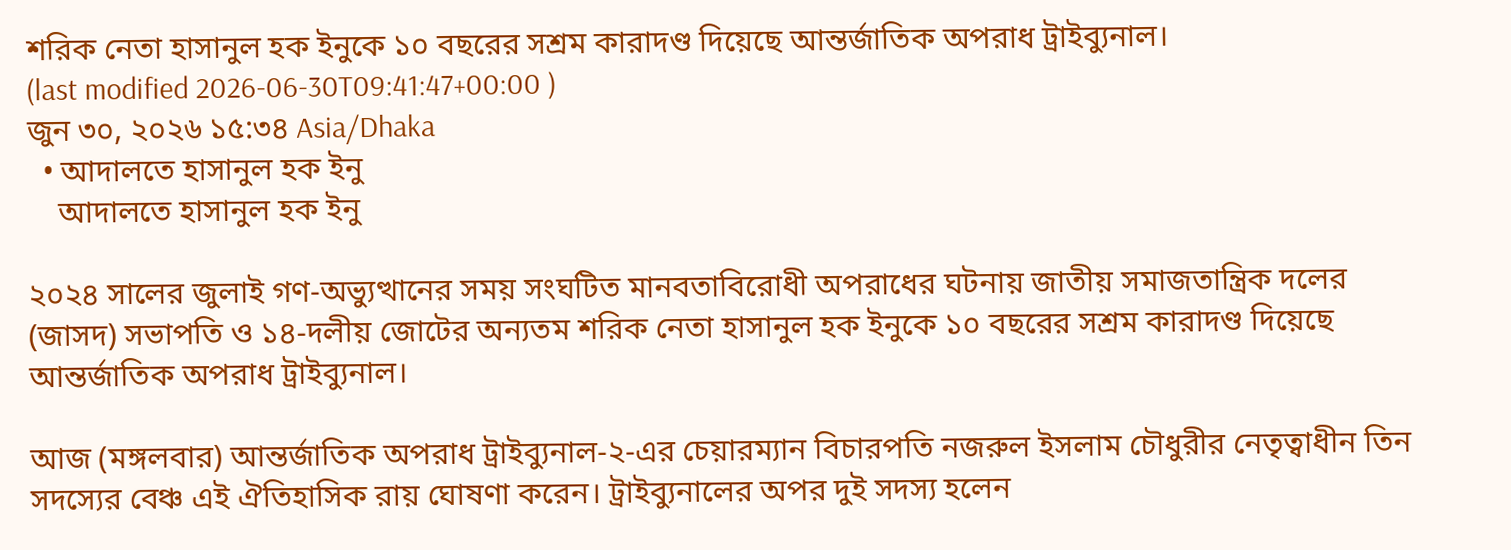শরিক নেতা হাসানুল হক ইনুকে ১০ বছরের সশ্রম কারাদণ্ড দিয়েছে আন্তর্জাতিক অপরাধ ট্রাইব্যুনাল।
(last modified 2026-06-30T09:41:47+00:00 )
জুন ৩০, ২০২৬ ১৫:৩৪ Asia/Dhaka
  • আদালতে হাসানুল হক ইনু
    আদালতে হাসানুল হক ইনু

২০২৪ সালের জুলাই গণ-অভ্যুত্থানের সময় সংঘটিত মানবতাবিরোধী অপরাধের ঘটনায় জাতীয় সমাজতান্ত্রিক দলের (জাসদ) সভাপতি ও ১৪-দলীয় জোটের অন্যতম শরিক নেতা হাসানুল হক ইনুকে ১০ বছরের সশ্রম কারাদণ্ড দিয়েছে আন্তর্জাতিক অপরাধ ট্রাইব্যুনাল।

আজ (মঙ্গলবার) আন্তর্জাতিক অপরাধ ট্রাইব্যুনাল-২-এর চেয়ারম্যান বিচারপতি নজরুল ইসলাম চৌধুরীর নেতৃত্বাধীন তিন সদস্যের বেঞ্চ এই ঐতিহাসিক রায় ঘোষণা করেন। ট্রাইব্যুনালের অপর দুই সদস্য হলেন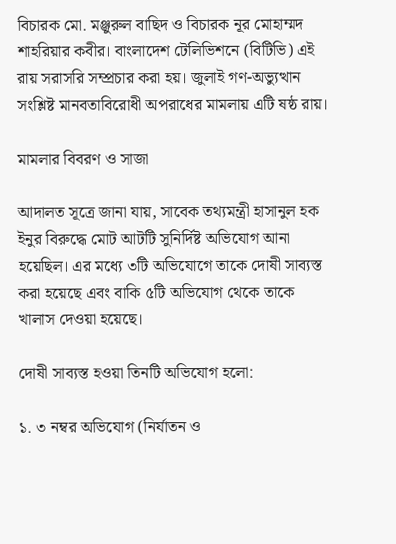বিচারক মো. মঞ্জুরুল বাছিদ ও বিচারক নূর মোহাম্মদ শাহরিয়ার কবীর। বাংলাদেশ টেলিভিশনে (বিটিভি) এই রায় সরাসরি সম্প্রচার করা হয়। জুলাই গণ-অভ্যুত্থান সংশ্লিষ্ট মানবতাবিরোধী অপরাধের মামলায় এটি ষষ্ঠ রায়।

মামলার বিবরণ ও সাজা

আদালত সূত্রে জানা যায়, সাবেক তথ্যমন্ত্রী হাসানুল হক ইনুর বিরুদ্ধে মোট আটটি সুনির্দিষ্ট অভিযোগ আনা হয়েছিল। এর মধ্যে ৩টি অভিযোগে তাকে দোষী সাব্যস্ত করা হয়েছে এবং বাকি ৫টি অভিযোগ থেকে তাকে খালাস দেওয়া হয়েছে।

দোষী সাব্যস্ত হওয়া তিনটি অভিযোগ হলো:

১. ৩ নম্বর অভিযোগ (নির্যাতন ও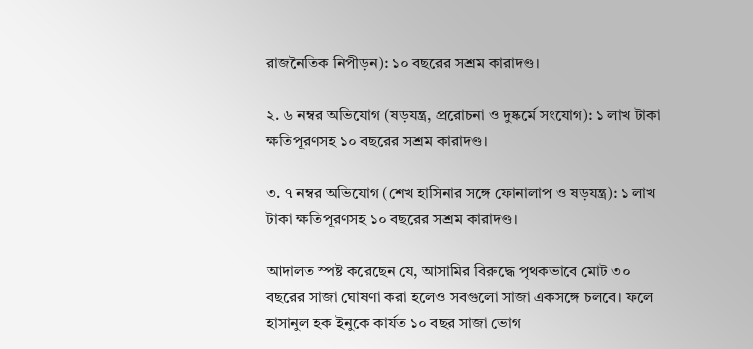রাজনৈতিক নিপীড়ন): ১০ বছরের সশ্রম কারাদণ্ড।

২. ৬ নম্বর অভিযোগ (ষড়যন্ত্র, প্ররোচনা ও দুষ্কর্মে সংযোগ): ১ লাখ টাকা ক্ষতিপূরণসহ ১০ বছরের সশ্রম কারাদণ্ড।

৩. ৭ নম্বর অভিযোগ (শেখ হাসিনার সঙ্গে ফোনালাপ ও ষড়যন্ত্র): ১ লাখ টাকা ক্ষতিপূরণসহ ১০ বছরের সশ্রম কারাদণ্ড।

আদালত স্পষ্ট করেছেন যে, আসামির বিরুদ্ধে পৃথকভাবে মোট ৩০ বছরের সাজা ঘোষণা করা হলেও সবগুলো সাজা একসঙ্গে চলবে। ফলে হাসানুল হক ইনুকে কার্যত ১০ বছর সাজা ভোগ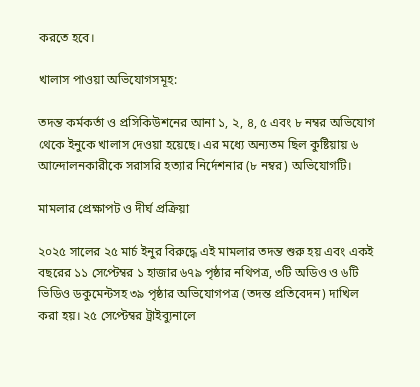করতে হবে।

খালাস পাওয়া অভিযোগসমূহ:

তদন্ত কর্মকর্তা ও প্রসিকিউশনের আনা ১, ২, ৪, ৫ এবং ৮ নম্বর অভিযোগ থেকে ইনুকে খালাস দেওয়া হয়েছে। এর মধ্যে অন্যতম ছিল কুষ্টিয়ায় ৬ আন্দোলনকারীকে সরাসরি হত্যার নির্দেশনার (৮ নম্বর) অভিযোগটি।

মামলার প্রেক্ষাপট ও দীর্ঘ প্রক্রিয়া

২০২৫ সালের ২৫ মার্চ ইনুর বিরুদ্ধে এই মামলার তদন্ত শুরু হয় এবং একই বছরের ১১ সেপ্টেম্বর ১ হাজার ৬৭৯ পৃষ্ঠার নথিপত্র, ৩টি অডিও ও ৬টি ভিডিও ডকুমেন্টসহ ৩৯ পৃষ্ঠার অভিযোগপত্র (তদন্ত প্রতিবেদন) দাখিল করা হয়। ২৫ সেপ্টেম্বর ট্রাইব্যুনালে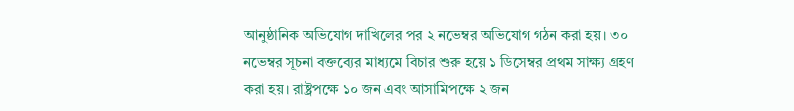আনুষ্ঠানিক অভিযোগ দাখিলের পর ২ নভেম্বর অভিযোগ গঠন করা হয়। ৩০ নভেম্বর সূচনা বক্তব্যের মাধ্যমে বিচার শুরু হয়ে ১ ডিসেম্বর প্রথম সাক্ষ্য গ্রহণ করা হয়। রাষ্ট্রপক্ষে ১০ জন এবং আসামিপক্ষে ২ জন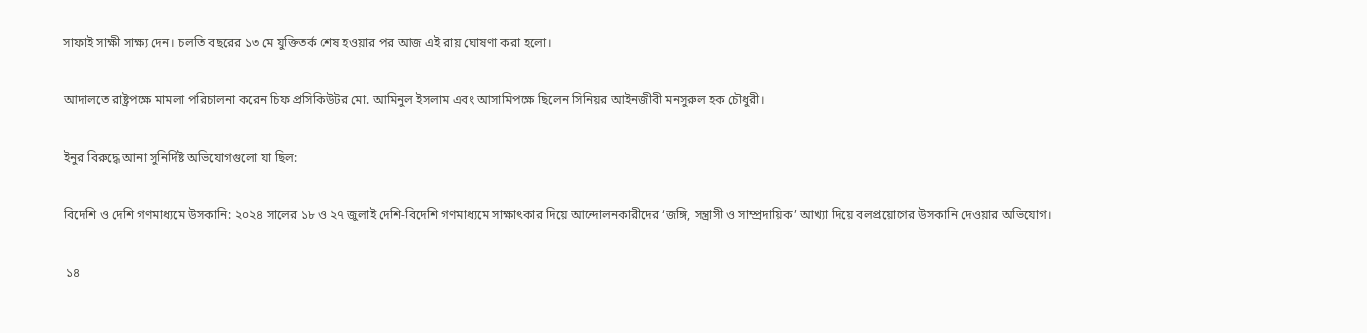সাফাই সাক্ষী সাক্ষ্য দেন। চলতি বছরের ১৩ মে যুক্তিতর্ক শেষ হওয়ার পর আজ এই রায় ঘোষণা করা হলো।

আদালতে রাষ্ট্রপক্ষে মামলা পরিচালনা করেন চিফ প্রসিকিউটর মো. আমিনুল ইসলাম এবং আসামিপক্ষে ছিলেন সিনিয়র আইনজীবী মনসুরুল হক চৌধুরী।

ইনুর বিরুদ্ধে আনা সুনির্দিষ্ট অভিযোগগুলো যা ছিল:

বিদেশি ও দেশি গণমাধ্যমে উসকানি: ২০২৪ সালের ১৮ ও ২৭ জুলাই দেশি-বিদেশি গণমাধ্যমে সাক্ষাৎকার দিয়ে আন্দোলনকারীদের ‘জঙ্গি, সন্ত্রাসী ও সাম্প্রদায়িক’ আখ্যা দিয়ে বলপ্রয়োগের উসকানি দেওয়ার অভিযোগ।

 ১৪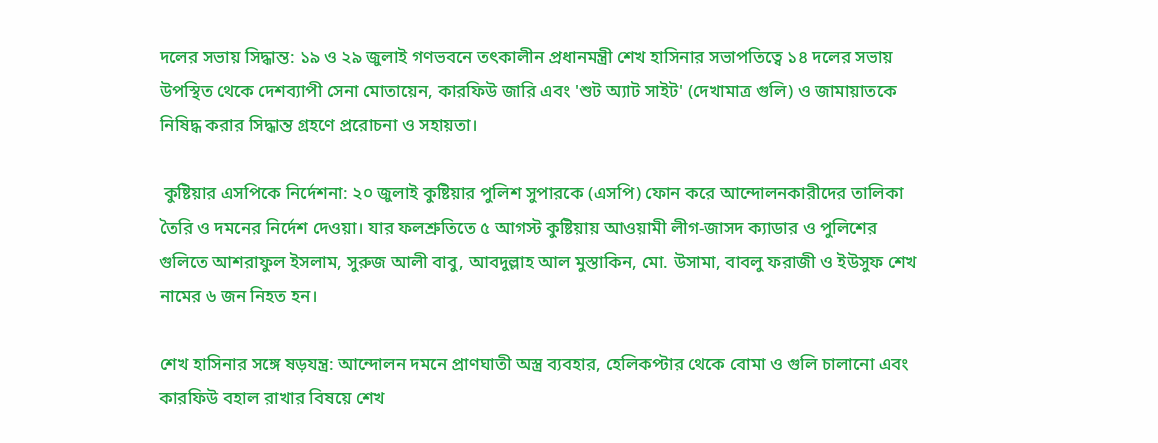দলের সভায় সিদ্ধান্ত: ১৯ ও ২৯ জুলাই গণভবনে তৎকালীন প্রধানমন্ত্রী শেখ হাসিনার সভাপতিত্বে ১৪ দলের সভায় উপস্থিত থেকে দেশব্যাপী সেনা মোতায়েন, কারফিউ জারি এবং 'শুট অ্যাট সাইট' (দেখামাত্র গুলি) ও জামায়াতকে নিষিদ্ধ করার সিদ্ধান্ত গ্রহণে প্ররোচনা ও সহায়তা।

 কুষ্টিয়ার এসপিকে নির্দেশনা: ২০ জুলাই কুষ্টিয়ার পুলিশ সুপারকে (এসপি) ফোন করে আন্দোলনকারীদের তালিকা তৈরি ও দমনের নির্দেশ দেওয়া। যার ফলশ্রুতিতে ৫ আগস্ট কুষ্টিয়ায় আওয়ামী লীগ-জাসদ ক্যাডার ও পুলিশের গুলিতে আশরাফুল ইসলাম, সুরুজ আলী বাবু, আবদুল্লাহ আল মুস্তাকিন, মো. উসামা, বাবলু ফরাজী ও ইউসুফ শেখ নামের ৬ জন নিহত হন।

শেখ হাসিনার সঙ্গে ষড়যন্ত্র: আন্দোলন দমনে প্রাণঘাতী অস্ত্র ব্যবহার, হেলিকপ্টার থেকে বোমা ও গুলি চালানো এবং কারফিউ বহাল রাখার বিষয়ে শেখ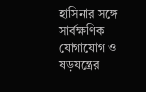হাসিনার সঙ্গে সার্বক্ষণিক যোগাযোগ ও ষড়যন্ত্রের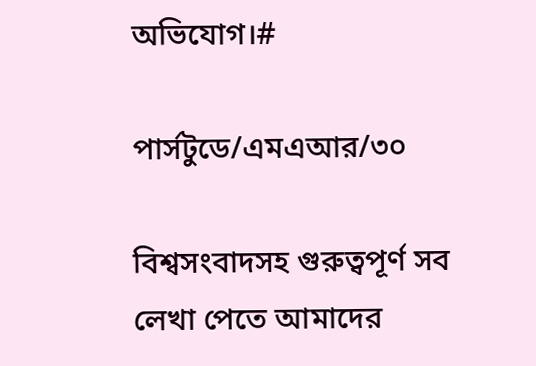অভিযোগ।#

পার্সটুডে/এমএআর/৩০

বিশ্বসংবাদসহ গুরুত্বপূর্ণ সব লেখা পেতে আমাদের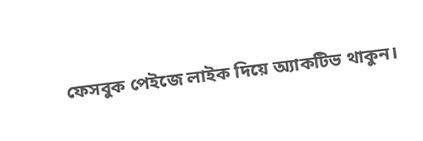ফেসবুক পেইজে লাইক দিয়ে অ্যাকটিভ থাকুন।